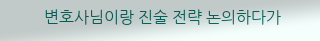변호사님이랑 진술 전략 논의하다가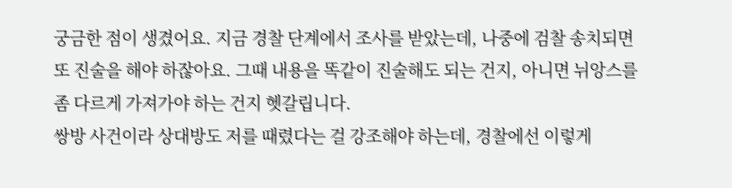궁금한 점이 생겼어요. 지금 경찰 단계에서 조사를 받았는데, 나중에 검찰 송치되면 또 진술을 해야 하잖아요. 그때 내용을 똑같이 진술해도 되는 건지, 아니면 뉘앙스를 좀 다르게 가져가야 하는 건지 헷갈립니다.
쌍방 사건이라 상대방도 저를 때렸다는 걸 강조해야 하는데, 경찰에선 이렇게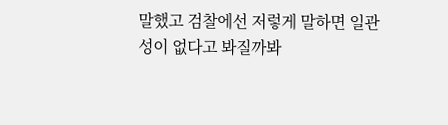말했고 검찰에선 저렇게 말하면 일관성이 없다고 봐질까봐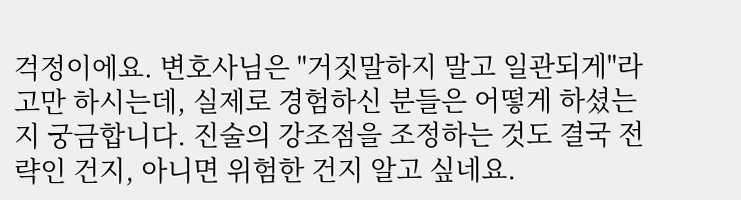걱정이에요. 변호사님은 "거짓말하지 말고 일관되게"라고만 하시는데, 실제로 경험하신 분들은 어떻게 하셨는지 궁금합니다. 진술의 강조점을 조정하는 것도 결국 전략인 건지, 아니면 위험한 건지 알고 싶네요.